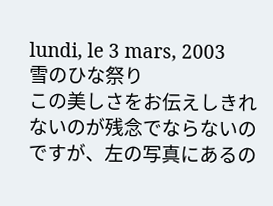lundi, le 3 mars, 2003
雪のひな祭り
この美しさをお伝えしきれないのが残念でならないのですが、左の写真にあるの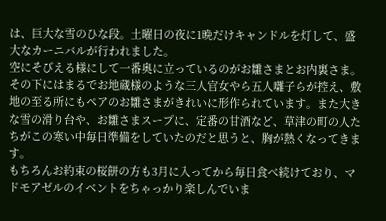は、巨大な雪のひな段。土曜日の夜に1晩だけキャンドルを灯して、盛大なカーニバルが行われました。
空にそびえる様にして一番奥に立っているのがお雛さまとお内裏さま。その下にはまるでお地蔵様のような三人官女やら五人囃子らが控え、敷地の至る所にもペアのお雛さまがきれいに形作られています。また大きな雪の滑り台や、お雛さまスープに、定番の甘酒など、草津の町の人たちがこの寒い中毎日準備をしていたのだと思うと、胸が熱くなってきます。
もちろんお約束の桜餅の方も3月に入ってから毎日食べ続けており、マドモアゼルのイベントをちゃっかり楽しんでいま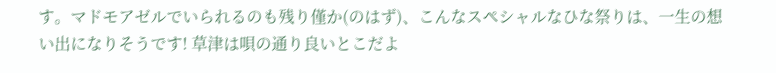す。マドモアゼルでいられるのも残り僅か(のはず)、こんなスペシャルなひな祭りは、一生の想い出になりそうです! 草津は唄の通り良いとこだよ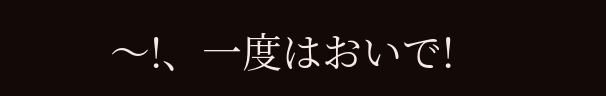〜!、一度はおいで!